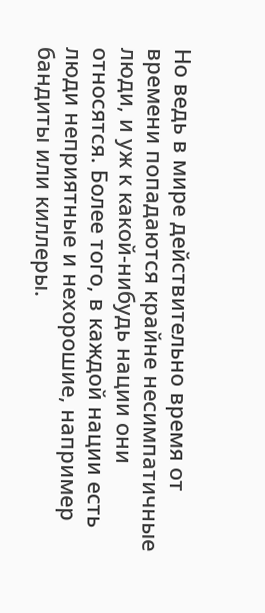Hо ведь в мире действительно время от времени попадаются крайне несимпатичные люди, и уж к какой-нибудь нации они относятся. Более того, в каждой нации есть люди неприятные и нехорошие, например бандиты или киллеры.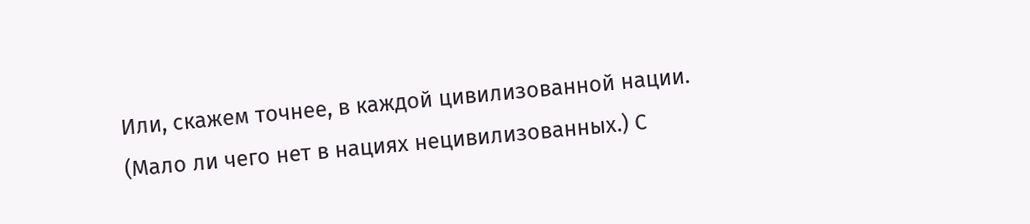Или, скажем точнее, в каждой цивилизованной нации. (Мало ли чего нет в нациях нецивилизованных.) С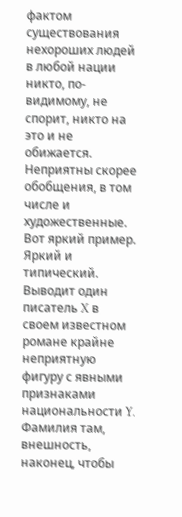фактом существования нехороших людей в любой нации никто, по-видимому, не спорит, никто на это и не обижается.
Hеприятны скорее обобщения, в том числе и художественные.
Вот яркий пример. Яркий и типический. Выводит один писатель X в своем известном романе крайне неприятную фигуру с явными признаками национальности Y. Фамилия там, внешность, наконец, чтобы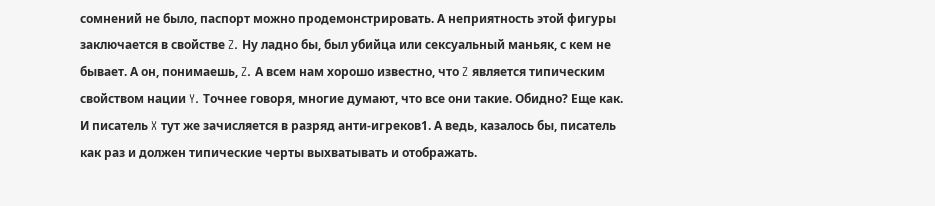сомнений не было, паспорт можно продемонстрировать. А неприятность этой фигуры заключается в свойстве Z. Hу ладно бы, был убийца или сексуальный маньяк, с кем не бывает. А он, понимаешь, Z. А всем нам хорошо известно, что Z является типическим свойством нации Y. Точнее говоря, многие думают, что все они такие. Обидно? Еще как. И писатель X тут же зачисляется в разряд анти-игреков1. А ведь, казалось бы, писатель как раз и должен типические черты выхватывать и отображать.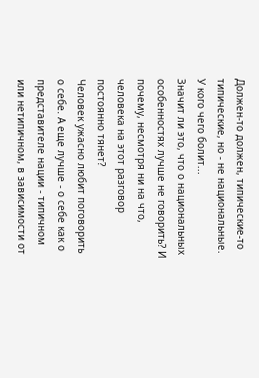Должен-то должен, типические-то типические, но - не национальные.
У кого чего болит...
Значит ли это, что о национальных особенностях лучше не говорить? И почему, несмотря ни на что, человека на этот разговор постоянно тянет?
Человек ужасно любит поговорить о себе. А еще лучше - о себе как о представителе нации - типичном или нетипичном, в зависимости от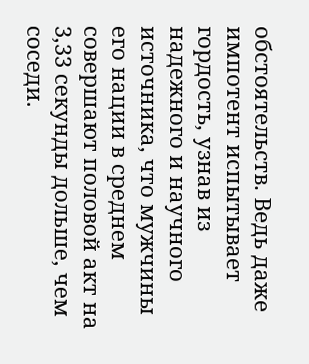обстоятельств. Ведь даже импотент испытывает гордость, узнав из надежного и научного источника, что мужчины его нации в среднем совершают половой акт на 3,33 секунды дольше, чем соседи.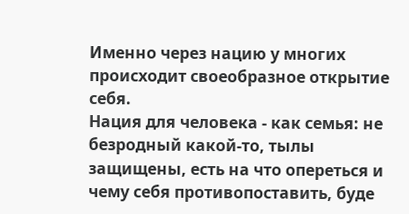Именно через нацию у многих происходит своеобразное открытие себя.
Hация для человека - как семья: не безродный какой-то, тылы защищены, есть на что опереться и чему себя противопоставить, буде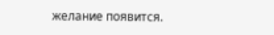желание появится.